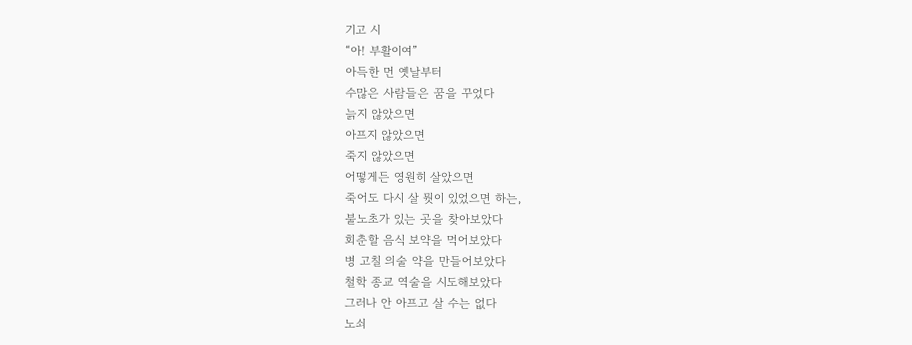기고 시
“아! 부활이여”
아득한 먼 옛날부터
수많은 사람들은 꿈을 꾸었다
늙지 않았으면
아프지 않았으면
죽지 않았으면
어떻게든 영원히 살았으면
죽어도 다시 살 뭣이 있었으면 하는,
불노초가 있는 곳을 찾아보았다
회춘할 음식 보약을 먹어보았다
병 고칠 의술 약을 만들어보았다
철학 종교 역술을 시도해보았다
그러나 안 아프고 살 수는 없다
노쇠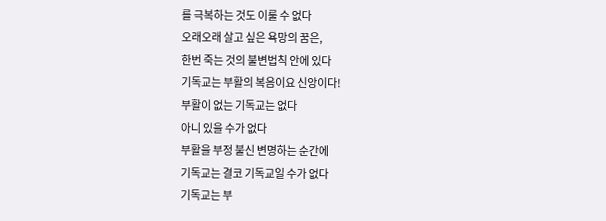를 극복하는 것도 이룰 수 없다
오래오래 살고 싶은 욕망의 꿈은,
한번 죽는 것의 불변법칙 안에 있다
기독교는 부활의 복음이요 신앙이다!
부활이 없는 기독교는 없다
아니 있을 수가 없다
부활을 부정 불신 변명하는 순간에
기독교는 결코 기독교일 수가 없다
기독교는 부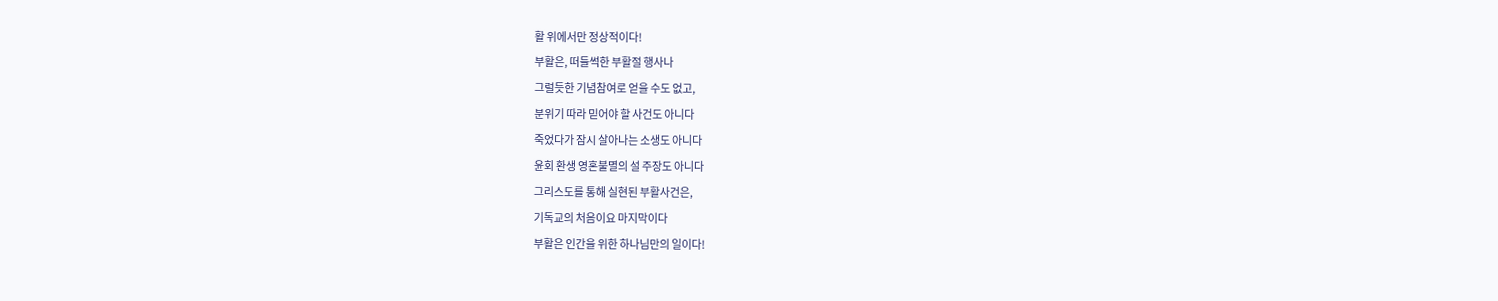활 위에서만 정상적이다!
부활은, 떠들썩한 부활절 행사나
그럴듯한 기념참여로 얻을 수도 없고,
분위기 따라 믿어야 할 사건도 아니다
죽었다가 잠시 살아나는 소생도 아니다
윤회 환생 영혼불멸의 설 주장도 아니다
그리스도를 통해 실현된 부활사건은,
기독교의 처음이요 마지막이다
부활은 인간을 위한 하나님만의 일이다!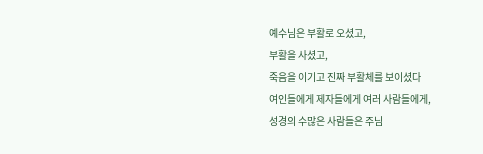예수님은 부활로 오셨고,
부활을 사셨고,
죽음을 이기고 진짜 부활체를 보이셨다
여인들에게 제자들에게 여러 사람들에게,
성경의 수많은 사람들은 주님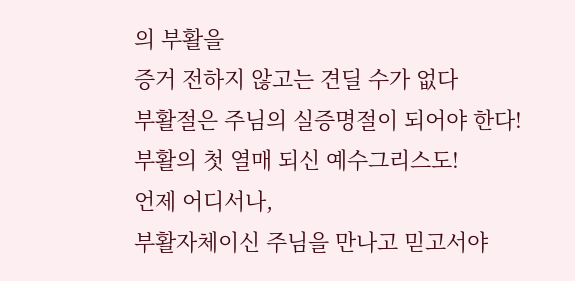의 부활을
증거 전하지 않고는 견딜 수가 없다
부활절은 주님의 실증명절이 되어야 한다!
부활의 첫 열매 되신 예수그리스도!
언제 어디서나,
부활자체이신 주님을 만나고 믿고서야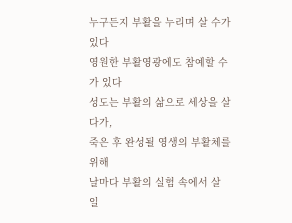누구든지 부활을 누리며 살 수가 있다
영원한 부활영광에도 참예할 수가 있다
성도는 부활의 삶으로 세상을 살다가,
죽은 후 완성될 영생의 부활체를 위해
날마다 부활의 실험 속에서 살 일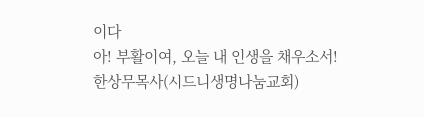이다
아! 부활이여, 오늘 내 인생을 채우소서!
한상무목사(시드니생명나눔교회)